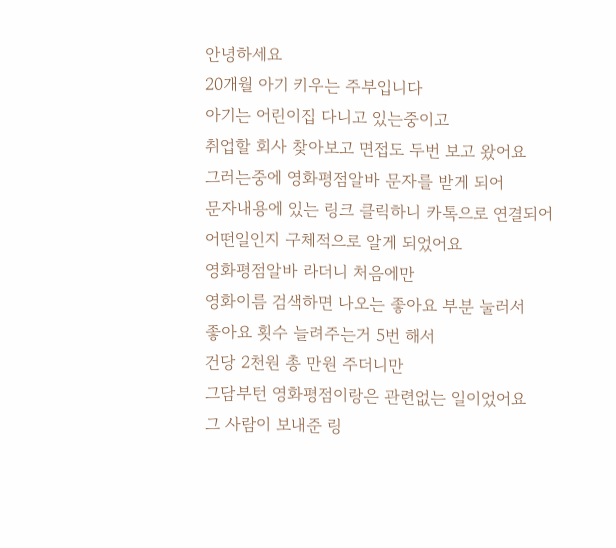안녕하세요
20개월 아기 키우는 주부입니다
아기는 어린이집 다니고 있는중이고
취업할 회사 찾아보고 면접도 두번 보고 왔어요
그러는중에 영화평점알바 문자를 받게 되어
문자내용에 있는 링크 클릭하니 카톡으로 연결되어
어떤일인지 구체적으로 알게 되었어요
영화평점알바 라더니 처음에만
영화이름 검색하면 나오는 좋아요 부분 눌러서
좋아요 횟수 늘려주는거 5번 해서
건당 2천원 총 만원 주더니만
그담부턴 영화평점이랑은 관련없는 일이었어요
그 사람이 보내준 링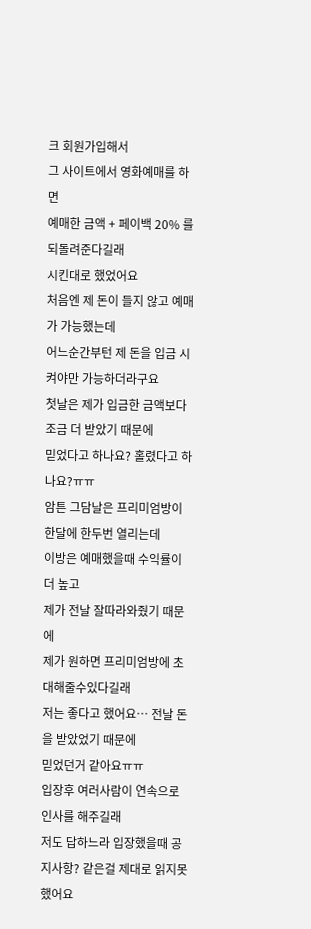크 회원가입해서
그 사이트에서 영화예매를 하면
예매한 금액 + 페이백 20% 를 되돌려준다길래
시킨대로 했었어요
처음엔 제 돈이 들지 않고 예매가 가능했는데
어느순간부턴 제 돈을 입금 시켜야만 가능하더라구요
첫날은 제가 입금한 금액보다 조금 더 받았기 때문에
믿었다고 하나요? 홀렸다고 하나요?ㅠㅠ
암튼 그담날은 프리미엄방이 한달에 한두번 열리는데
이방은 예매했을때 수익률이 더 높고
제가 전날 잘따라와줬기 때문에
제가 원하면 프리미엄방에 초대해줄수있다길래
저는 좋다고 했어요… 전날 돈을 받았었기 때문에
믿었던거 같아요ㅠㅠ
입장후 여러사람이 연속으로 인사를 해주길래
저도 답하느라 입장했을때 공지사항? 같은걸 제대로 읽지못했어요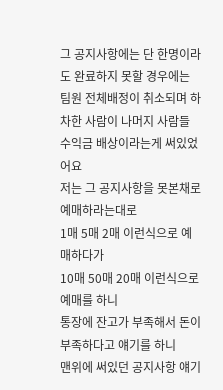그 공지사항에는 단 한명이라도 완료하지 못할 경우에는 팀원 전체배정이 취소되며 하차한 사람이 나머지 사람들
수익금 배상이라는게 써있었어요
저는 그 공지사항을 못본채로 예매하라는대로
1매 5매 2매 이런식으로 예매하다가
10매 50매 20매 이런식으로 예매를 하니
통장에 잔고가 부족해서 돈이 부족하다고 얘기를 하니
맨위에 써있던 공지사항 얘기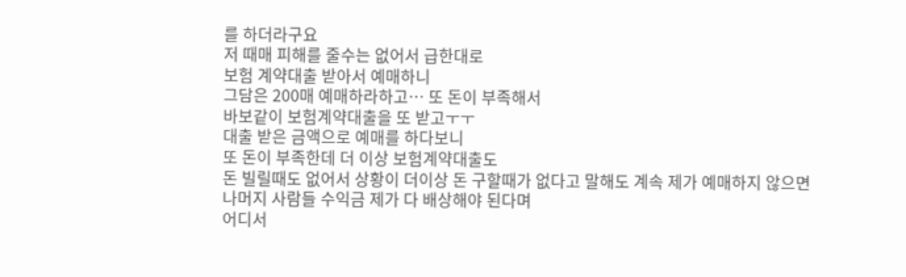를 하더라구요
저 때매 피해를 줄수는 없어서 급한대로
보험 계약대출 받아서 예매하니
그담은 200매 예매하라하고… 또 돈이 부족해서
바보같이 보험계약대출을 또 받고ㅜㅜ
대출 받은 금액으로 예매를 하다보니
또 돈이 부족한데 더 이상 보험계약대출도
돈 빌릴때도 없어서 상황이 더이상 돈 구할때가 없다고 말해도 계속 제가 예매하지 않으면
나머지 사람들 수익금 제가 다 배상해야 된다며
어디서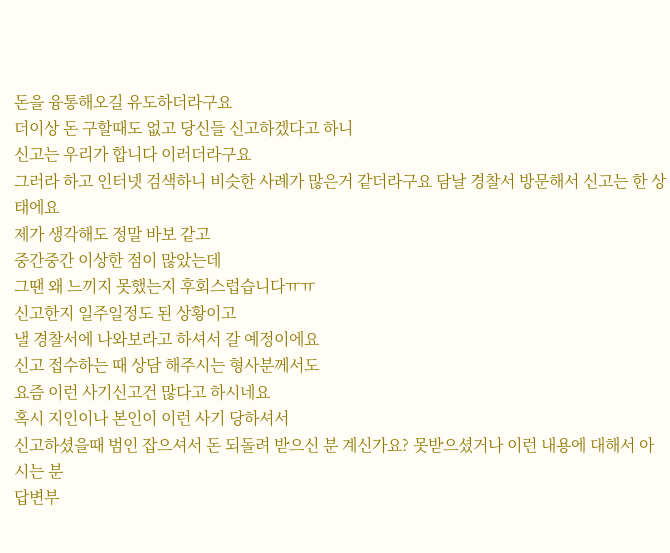돈을 융통해오길 유도하더라구요
더이상 돈 구할때도 없고 당신들 신고하겠다고 하니
신고는 우리가 합니다 이러더라구요
그러라 하고 인터넷 검색하니 비슷한 사례가 많은거 같더라구요 담날 경찰서 방문해서 신고는 한 상태에요
제가 생각해도 정말 바보 같고
중간중간 이상한 점이 많았는데
그땐 왜 느끼지 못했는지 후회스럽습니다ㅠㅠ
신고한지 일주일정도 된 상황이고
낼 경찰서에 나와보라고 하셔서 갈 예정이에요
신고 접수하는 때 상담 해주시는 형사분께서도
요즘 이런 사기신고건 많다고 하시네요
혹시 지인이나 본인이 이런 사기 당하셔서
신고하셨을때 범인 잡으셔서 돈 되돌려 받으신 분 계신가요? 못받으셨거나 이런 내용에 대해서 아시는 분
답변부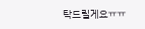탁드릴게요ㅠㅠ